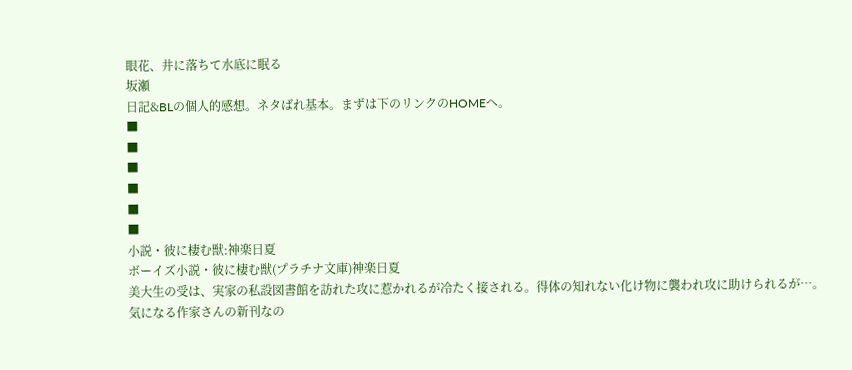眼花、井に落ちて水底に眠る
坂瀬
日記&BLの個人的感想。ネタばれ基本。まずは下のリンクのHOMEへ。
■
■
■
■
■
■
小説・彼に棲む獣:神楽日夏
ボーイズ小説・彼に棲む獣(プラチナ文庫)神楽日夏
美大生の受は、実家の私設図書館を訪れた攻に惹かれるが冷たく接される。得体の知れない化け物に襲われ攻に助けられるが…。
気になる作家さんの新刊なの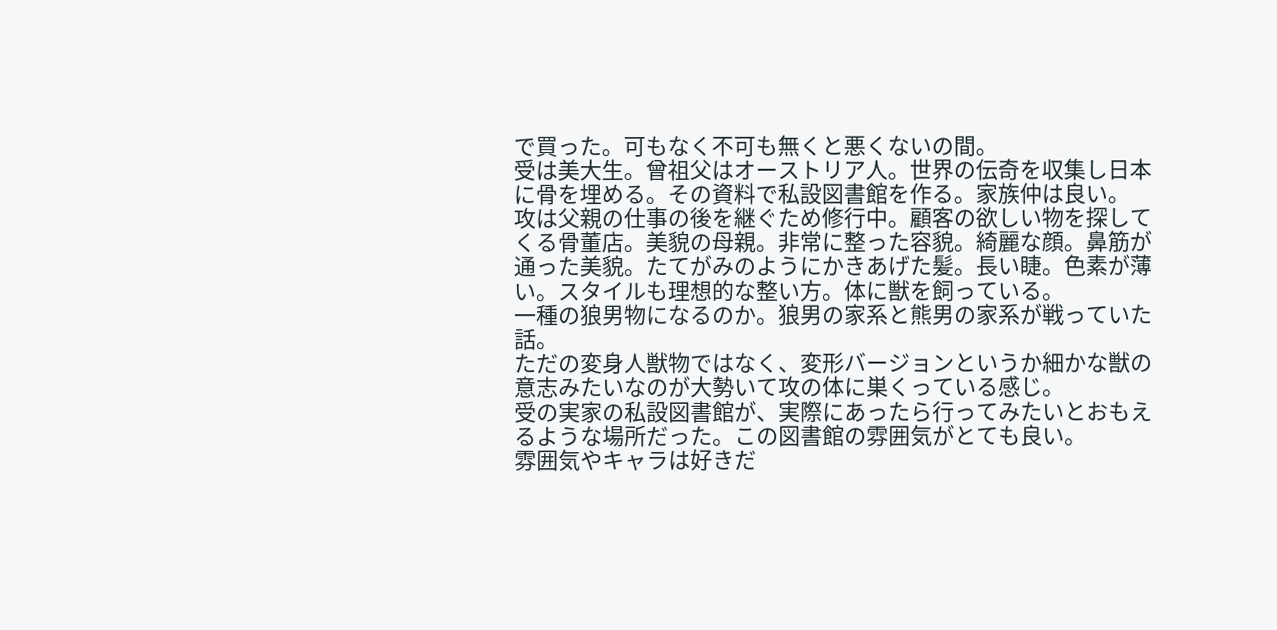で買った。可もなく不可も無くと悪くないの間。
受は美大生。曾祖父はオーストリア人。世界の伝奇を収集し日本に骨を埋める。その資料で私設図書館を作る。家族仲は良い。
攻は父親の仕事の後を継ぐため修行中。顧客の欲しい物を探してくる骨董店。美貌の母親。非常に整った容貌。綺麗な顔。鼻筋が通った美貌。たてがみのようにかきあげた髪。長い睫。色素が薄い。スタイルも理想的な整い方。体に獣を飼っている。
一種の狼男物になるのか。狼男の家系と熊男の家系が戦っていた話。
ただの変身人獣物ではなく、変形バージョンというか細かな獣の意志みたいなのが大勢いて攻の体に巣くっている感じ。
受の実家の私設図書館が、実際にあったら行ってみたいとおもえるような場所だった。この図書館の雰囲気がとても良い。
雰囲気やキャラは好きだ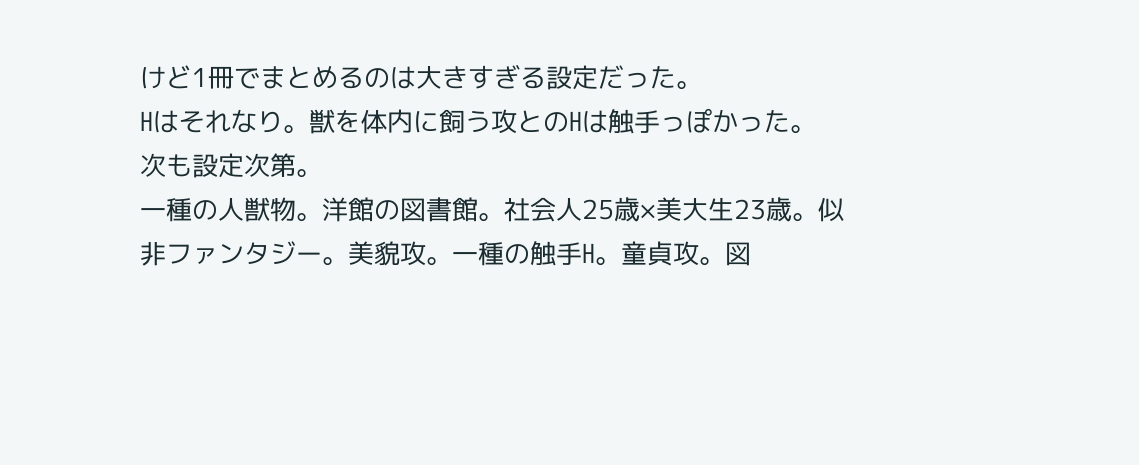けど1冊でまとめるのは大きすぎる設定だった。
Hはそれなり。獣を体内に飼う攻とのHは触手っぽかった。
次も設定次第。
一種の人獣物。洋館の図書館。社会人25歳×美大生23歳。似非ファンタジー。美貌攻。一種の触手H。童貞攻。図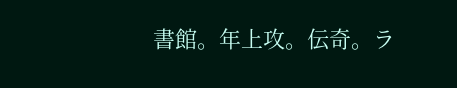書館。年上攻。伝奇。ラ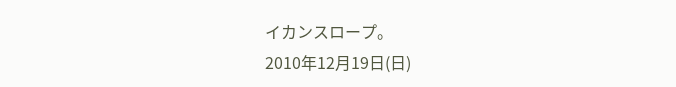イカンスロープ。
2010年12月19日(日)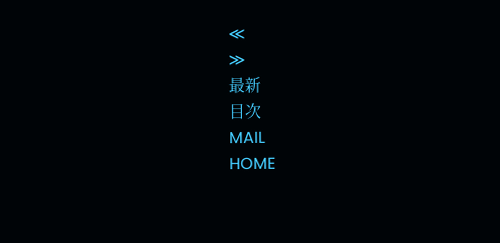≪
≫
最新
目次
MAIL
HOME